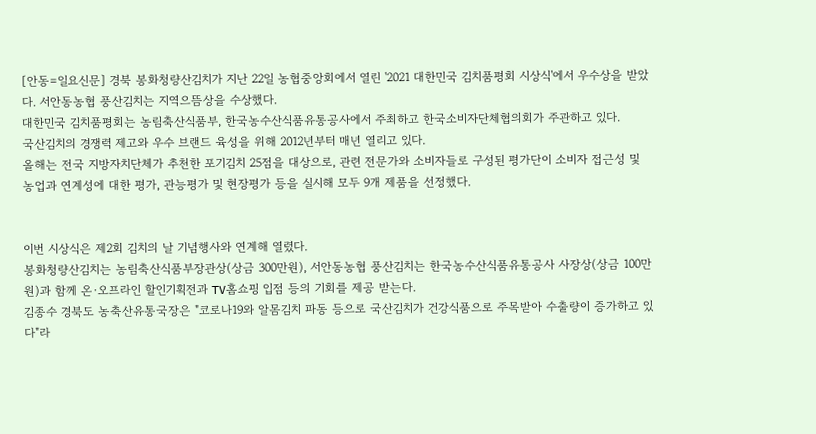[안동=일요신문] 경북 봉화청량산김치가 지난 22일 농협중앙회에서 열린 '2021 대한민국 김치품평회 시상식'에서 우수상을 받았다. 서안동농협 풍산김치는 지역으뜸상을 수상했다.
대한민국 김치품평회는 농림축산식품부, 한국농수산식품유통공사에서 주최하고 한국소비자단체협의회가 주관하고 있다.
국산김치의 경쟁력 제고와 우수 브랜드 육성을 위해 2012년부터 매년 열리고 있다.
올해는 전국 지방자치단체가 추천한 포기김치 25점을 대상으로, 관련 전문가와 소비자들로 구성된 평가단이 소비자 접근성 및 농업과 연계성에 대한 평가, 관능평가 및 현장평가 등을 실시해 모두 9개 제품을 선정했다.


이번 시상식은 제2회 김치의 날 기념행사와 연계해 열렸다.
봉화청량산김치는 농림축산식품부장관상(상금 300만원), 서안동농협 풍산김치는 한국농수산식품유통공사 사장상(상금 100만원)과 함께 온·오프라인 할인기획전과 TV홈쇼핑 입점 등의 기회를 제공 받는다.
김종수 경북도 농축산유통국장은 "코로나19와 알몸김치 파동 등으로 국산김치가 건강식품으로 주목받아 수출량이 증가하고 있다"라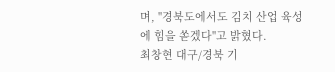며, "경북도에서도 김치 산업 육성에 힘을 쏟겠다"고 밝혔다.
최창현 대구/경북 기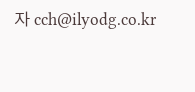자 cch@ilyodg.co.kr